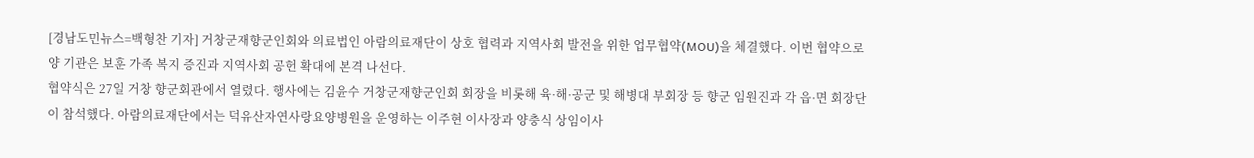[경남도민뉴스=백형찬 기자] 거창군재향군인회와 의료법인 아람의료재단이 상호 협력과 지역사회 발전을 위한 업무협약(MOU)을 체결했다. 이번 협약으로 양 기관은 보훈 가족 복지 증진과 지역사회 공헌 확대에 본격 나선다.
협약식은 27일 거창 향군회관에서 열렸다. 행사에는 김윤수 거창군재향군인회 회장을 비롯해 육·해·공군 및 해병대 부회장 등 향군 임원진과 각 읍·면 회장단이 참석했다. 아람의료재단에서는 덕유산자연사랑요양병원을 운영하는 이주현 이사장과 양충식 상임이사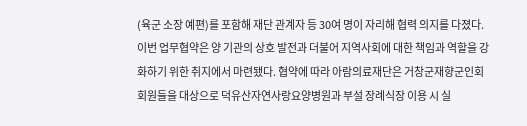(육군 소장 예편)를 포함해 재단 관계자 등 30여 명이 자리해 협력 의지를 다졌다.
이번 업무협약은 양 기관의 상호 발전과 더불어 지역사회에 대한 책임과 역할을 강화하기 위한 취지에서 마련됐다. 협약에 따라 아람의료재단은 거창군재향군인회 회원들을 대상으로 덕유산자연사랑요양병원과 부설 장례식장 이용 시 실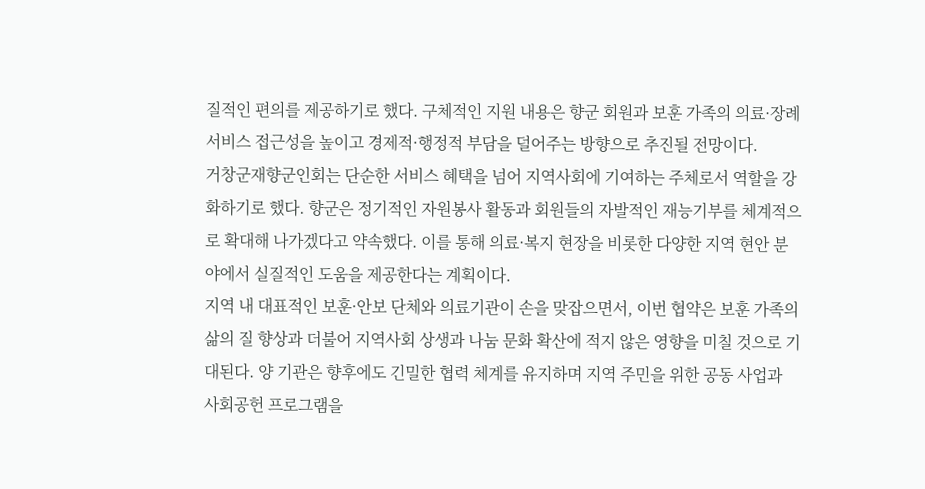질적인 편의를 제공하기로 했다. 구체적인 지원 내용은 향군 회원과 보훈 가족의 의료·장례 서비스 접근성을 높이고 경제적·행정적 부담을 덜어주는 방향으로 추진될 전망이다.
거창군재향군인회는 단순한 서비스 혜택을 넘어 지역사회에 기여하는 주체로서 역할을 강화하기로 했다. 향군은 정기적인 자원봉사 활동과 회원들의 자발적인 재능기부를 체계적으로 확대해 나가겠다고 약속했다. 이를 통해 의료·복지 현장을 비롯한 다양한 지역 현안 분야에서 실질적인 도움을 제공한다는 계획이다.
지역 내 대표적인 보훈·안보 단체와 의료기관이 손을 맞잡으면서, 이번 협약은 보훈 가족의 삶의 질 향상과 더불어 지역사회 상생과 나눔 문화 확산에 적지 않은 영향을 미칠 것으로 기대된다. 양 기관은 향후에도 긴밀한 협력 체계를 유지하며 지역 주민을 위한 공동 사업과 사회공헌 프로그램을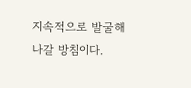지속적으로 발굴해 나갈 방침이다.